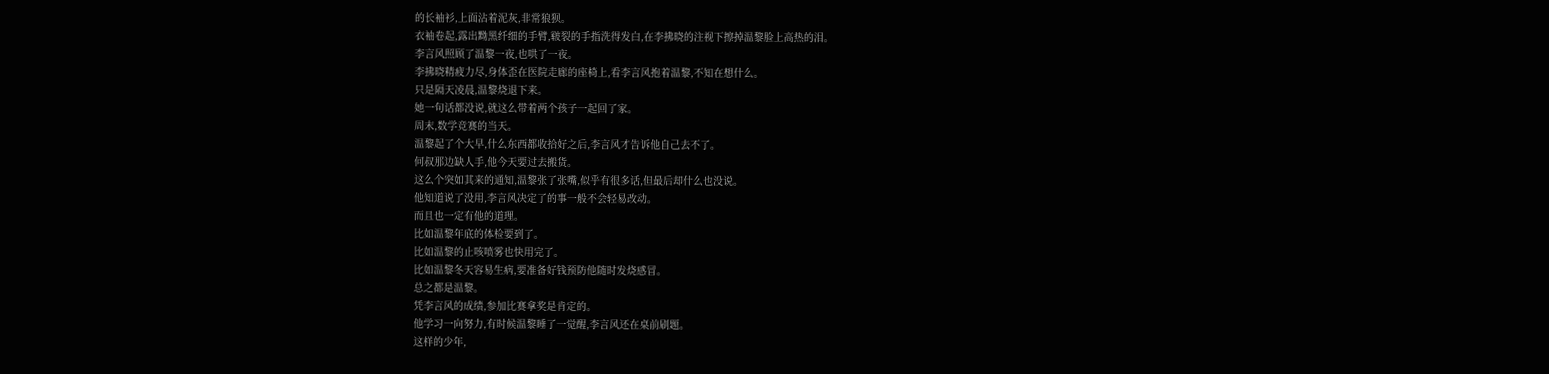的长袖衫,上面沾着泥灰,非常狼狈。
衣袖卷起,露出黝黑纤细的手臂,皲裂的手指洗得发白,在李拂晓的注视下擦掉温黎脸上高热的泪。
李言风照顾了温黎一夜,也哄了一夜。
李拂晓精疲力尽,身体歪在医院走廊的座椅上,看李言风抱着温黎,不知在想什么。
只是隔天凌晨,温黎烧退下来。
她一句话都没说,就这么带着两个孩子一起回了家。
周末,数学竞赛的当天。
温黎起了个大早,什么东西都收拾好之后,李言风才告诉他自己去不了。
何叔那边缺人手,他今天要过去搬货。
这么个突如其来的通知,温黎张了张嘴,似乎有很多话,但最后却什么也没说。
他知道说了没用,李言风决定了的事一般不会轻易改动。
而且也一定有他的道理。
比如温黎年底的体检要到了。
比如温黎的止咳喷雾也快用完了。
比如温黎冬天容易生病,要准备好钱预防他随时发烧感冒。
总之都是温黎。
凭李言风的成绩,参加比赛拿奖是肯定的。
他学习一向努力,有时候温黎睡了一觉醒,李言风还在桌前刷题。
这样的少年,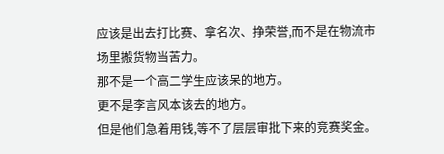应该是出去打比赛、拿名次、挣荣誉,而不是在物流市场里搬货物当苦力。
那不是一个高二学生应该呆的地方。
更不是李言风本该去的地方。
但是他们急着用钱,等不了层层审批下来的竞赛奖金。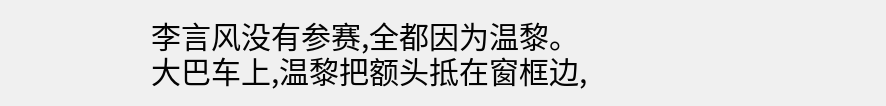李言风没有参赛,全都因为温黎。
大巴车上,温黎把额头抵在窗框边,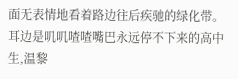面无表情地看着路边往后疾驰的绿化带。
耳边是叽叽喳喳嘴巴永远停不下来的高中生,温黎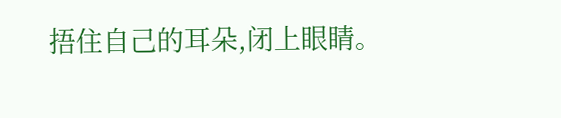捂住自己的耳朵,闭上眼睛。